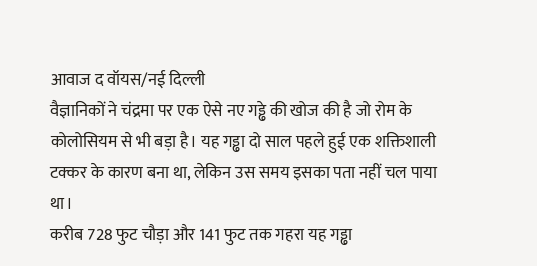आवाज द वॉयस/नई दिल्ली
वैज्ञानिकों ने चंद्रमा पर एक ऐसे नए गड्ढे की खोज की है जो रोम के कोलोसियम से भी बड़ा है। यह गड्ढा दो साल पहले हुई एक शक्तिशाली टक्कर के कारण बना था, लेकिन उस समय इसका पता नहीं चल पाया था।
करीब 728 फुट चौड़ा और 141 फुट तक गहरा यह गड्ढा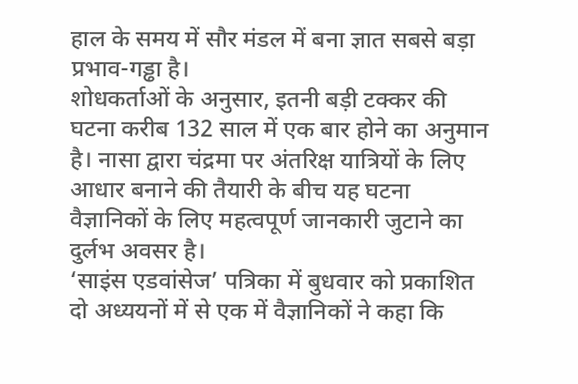हाल के समय में सौर मंडल में बना ज्ञात सबसे बड़ा प्रभाव-गड्ढा है।
शोधकर्ताओं के अनुसार, इतनी बड़ी टक्कर की घटना करीब 132 साल में एक बार होने का अनुमान है। नासा द्वारा चंद्रमा पर अंतरिक्ष यात्रियों के लिए आधार बनाने की तैयारी के बीच यह घटना वैज्ञानिकों के लिए महत्वपूर्ण जानकारी जुटाने का दुर्लभ अवसर है।
‘साइंस एडवांसेज’ पत्रिका में बुधवार को प्रकाशित दो अध्ययनों में से एक में वैज्ञानिकों ने कहा कि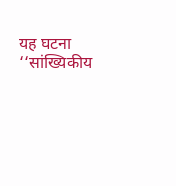यह घटना ‘‘सांख्यिकीय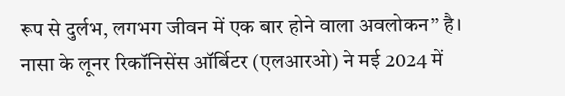रूप से दुर्लभ, लगभग जीवन में एक बार होने वाला अवलोकन’’ है।
नासा के लूनर रिकॉनिसेंस ऑर्बिटर (एलआरओ) ने मई 2024 में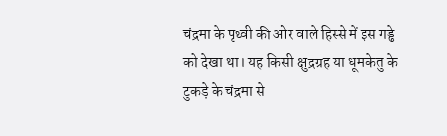चंद्रमा के पृथ्वी की ओर वाले हिस्से में इस गड्ढे को देखा था। यह किसी क्षुद्रग्रह या धूमकेतु के टुकड़े के चंद्रमा से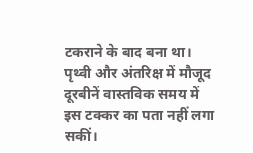टकराने के बाद बना था। पृथ्वी और अंतरिक्ष में मौजूद दूरबीनें वास्तविक समय में इस टक्कर का पता नहीं लगा सकीं।